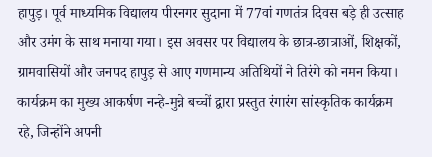हापुड़। पूर्व माध्यमिक विद्यालय पीरनगर सुदाना में 77वां गणतंत्र दिवस बड़े ही उत्साह और उमंग के साथ मनाया गया। इस अवसर पर विद्यालय के छात्र-छात्राओं, शिक्षकों, ग्रामवासियों और जनपद हापुड़ से आए गणमान्य अतिथियों ने तिरंगे को नमन किया। कार्यक्रम का मुख्य आकर्षण नन्हे-मुन्ने बच्चों द्वारा प्रस्तुत रंगारंग सांस्कृतिक कार्यक्रम रहे, जिन्होंने अपनी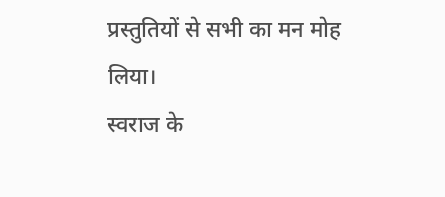प्रस्तुतियों से सभी का मन मोह लिया।
स्वराज के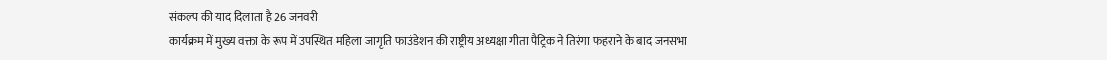संकल्प की याद दिलाता है 26 जनवरी
कार्यक्रम में मुख्य वक्ता के रूप में उपस्थित महिला जागृति फाउंडेशन की राष्ट्रीय अध्यक्षा गीता पैट्रिक ने तिरंगा फहराने के बाद जनसभा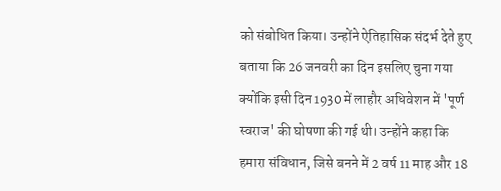को संबोधित किया। उन्होंने ऐतिहासिक संदर्भ देते हुए बताया कि 26 जनवरी का दिन इसलिए चुना गया क्योंकि इसी दिन 1930 में लाहौर अधिवेशन में 'पूर्ण स्वराज' की घोषणा की गई थी। उन्होंने कहा कि हमारा संविधान, जिसे बनने में 2 वर्ष 11 माह और 18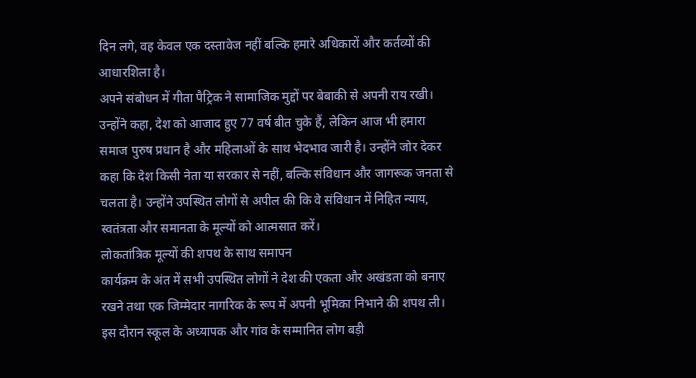दिन लगे, वह केवल एक दस्तावेज नहीं बल्कि हमारे अधिकारों और कर्तव्यों की आधारशिला है।
अपने संबोधन में गीता पैट्रिक ने सामाजिक मुद्दों पर बेबाकी से अपनी राय रखी। उन्होंने कहा, देश को आजाद हुए 77 वर्ष बीत चुके हैं, लेकिन आज भी हमारा समाज पुरुष प्रधान है और महिलाओं के साथ भेदभाव जारी है। उन्होंने जोर देकर कहा कि देश किसी नेता या सरकार से नहीं, बल्कि संविधान और जागरूक जनता से चलता है। उन्होंने उपस्थित लोगों से अपील की कि वे संविधान में निहित न्याय, स्वतंत्रता और समानता के मूल्यों को आत्मसात करें।
लोकतांत्रिक मूल्यों की शपथ के साथ समापन
कार्यक्रम के अंत में सभी उपस्थित लोगों ने देश की एकता और अखंडता को बनाए रखने तथा एक जिम्मेदार नागरिक के रूप में अपनी भूमिका निभाने की शपथ ली। इस दौरान स्कूल के अध्यापक और गांव के सम्मानित लोग बड़ी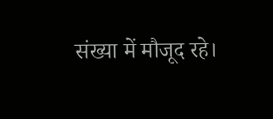संख्या में मौजूद रहे।